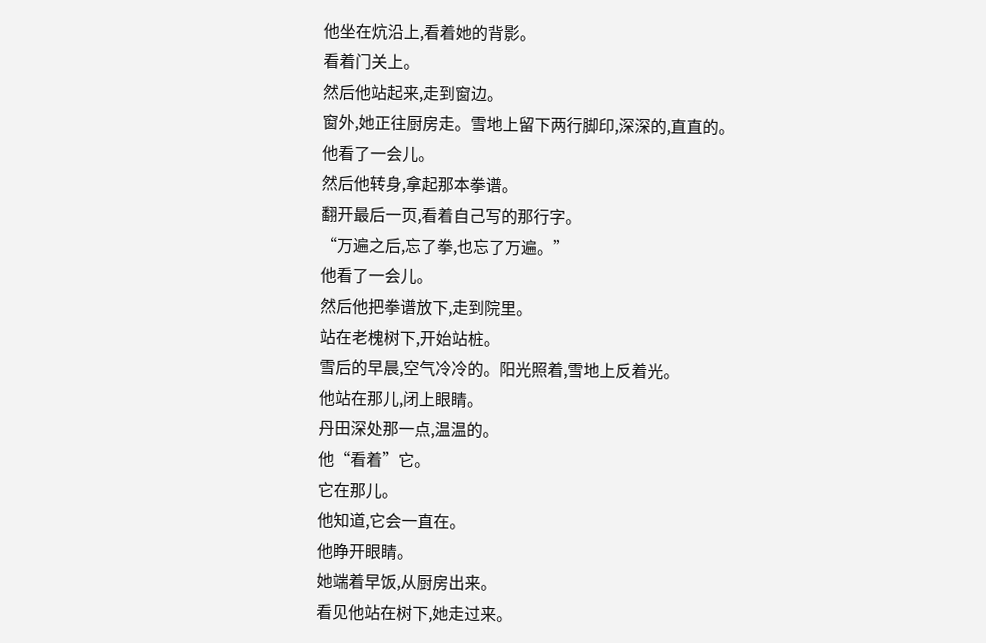他坐在炕沿上,看着她的背影。
看着门关上。
然后他站起来,走到窗边。
窗外,她正往厨房走。雪地上留下两行脚印,深深的,直直的。
他看了一会儿。
然后他转身,拿起那本拳谱。
翻开最后一页,看着自己写的那行字。
“万遍之后,忘了拳,也忘了万遍。”
他看了一会儿。
然后他把拳谱放下,走到院里。
站在老槐树下,开始站桩。
雪后的早晨,空气冷冷的。阳光照着,雪地上反着光。
他站在那儿,闭上眼睛。
丹田深处那一点,温温的。
他“看着”它。
它在那儿。
他知道,它会一直在。
他睁开眼睛。
她端着早饭,从厨房出来。
看见他站在树下,她走过来。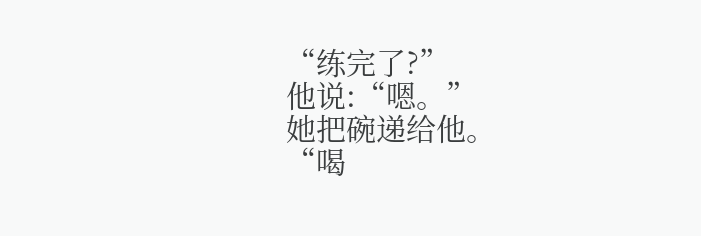“练完了?”
他说:“嗯。”
她把碗递给他。
“喝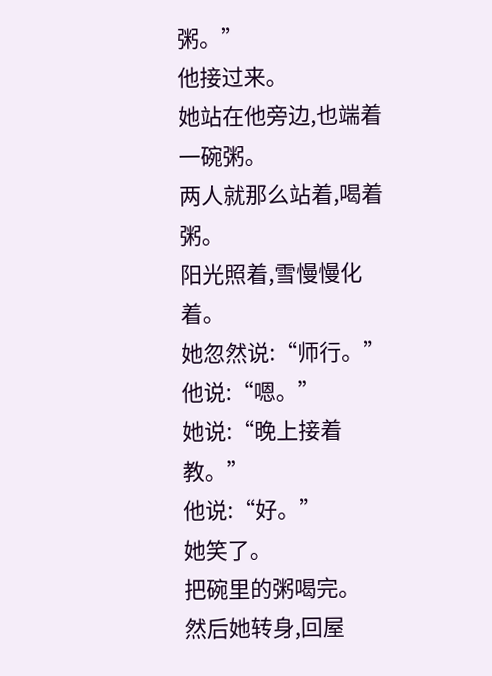粥。”
他接过来。
她站在他旁边,也端着一碗粥。
两人就那么站着,喝着粥。
阳光照着,雪慢慢化着。
她忽然说:“师行。”
他说:“嗯。”
她说:“晚上接着教。”
他说:“好。”
她笑了。
把碗里的粥喝完。
然后她转身,回屋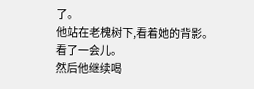了。
他站在老槐树下,看着她的背影。
看了一会儿。
然后他继续喝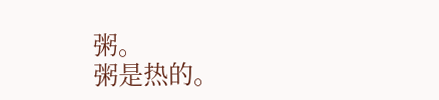粥。
粥是热的。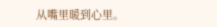从嘴里暖到心里。